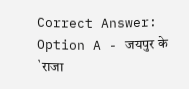Correct Answer:
Option A - जयपुर के `राजा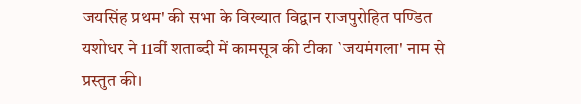जयसिंह प्रथम' की सभा के विख्यात विद्वान राजपुरोहित पण्डित यशोधर ने 11वीं शताब्दी में कामसूत्र की टीका `जयमंगला' नाम से प्रस्तुत की।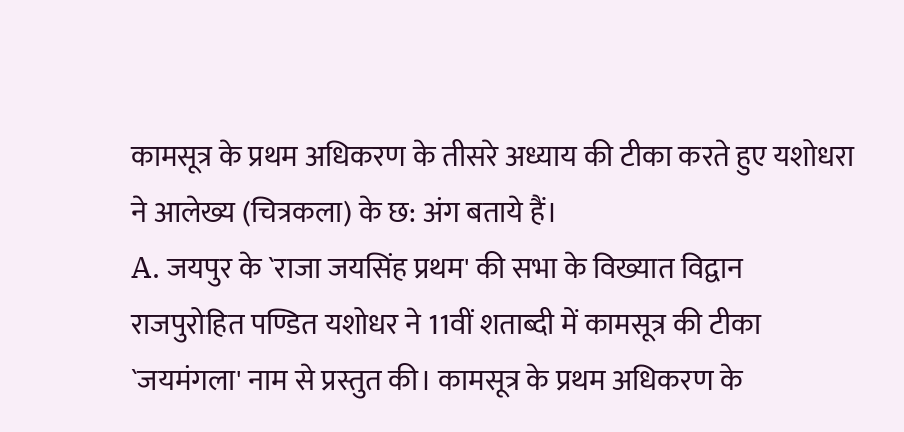कामसूत्र के प्रथम अधिकरण के तीसरे अध्याय की टीका करते हुए यशोधरा ने आलेख्य (चित्रकला) के छ: अंग बताये हैं।
A. जयपुर के `राजा जयसिंह प्रथम' की सभा के विख्यात विद्वान राजपुरोहित पण्डित यशोधर ने 11वीं शताब्दी में कामसूत्र की टीका `जयमंगला' नाम से प्रस्तुत की। कामसूत्र के प्रथम अधिकरण के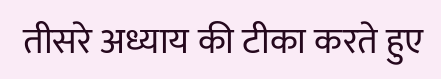तीसरे अध्याय की टीका करते हुए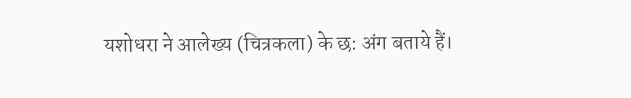यशोधरा ने आलेख्य (चित्रकला) के छ: अंग बताये हैं।